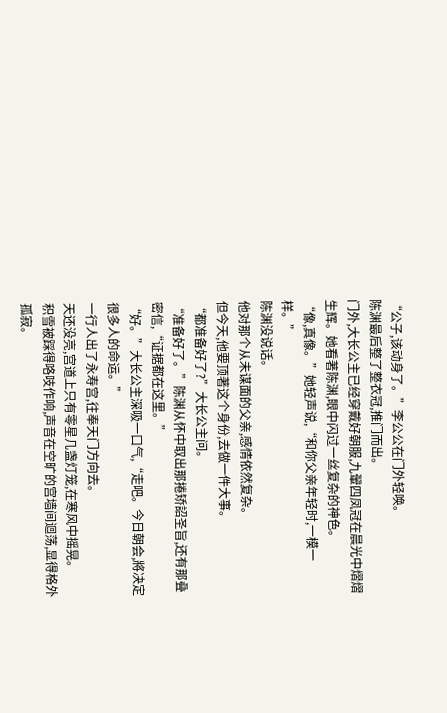“公子,该动身了。”李公公在门外轻唤。
陈渊最后整了整衣冠,推门而出。
门外,大长公主已经穿戴好朝服,九翬四凤冠在晨光中熠熠生辉。她看著陈渊,眼中闪过一丝复杂的神色。
“像,真像。”她轻声说,“和你父亲年轻时,一模一样。”
陈渊没说话。
他对那个从未谋面的父亲,感情依然复杂。
但今天,他要顶著这个身份,去做一件大事。
“都准备好了?”大长公主问。
“准备好了。”陈渊从怀中取出那捲矫詔圣旨,还有那叠密信,“证据都在这里。”
“好。”大长公主深吸一口气,“走吧。今日朝会,將决定很多人的命运。”
一行人出了永寿宫,往奉天门方向去。
天还没亮,宫道上只有零星几盏灯笼,在寒风中摇晃。
积雪被踩得咯吱作响,声音在空旷的宫墙间迴荡,显得格外孤寂。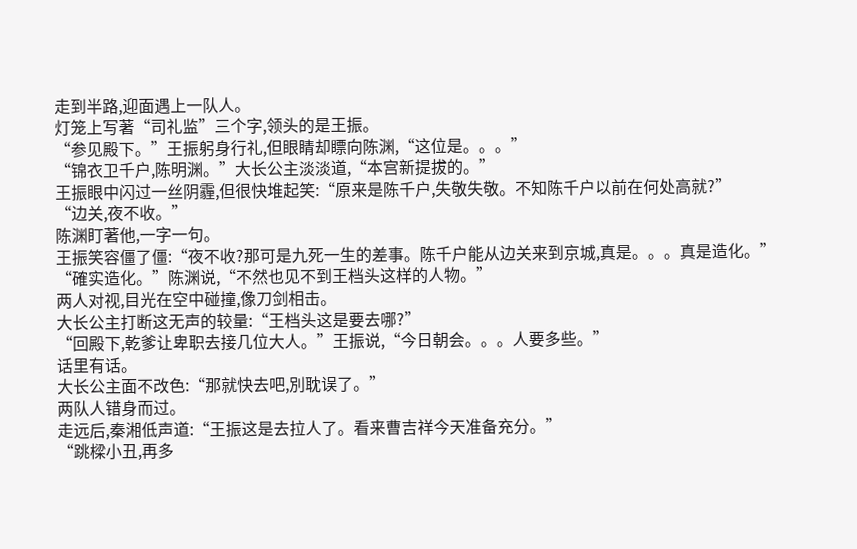走到半路,迎面遇上一队人。
灯笼上写著“司礼监”三个字,领头的是王振。
“参见殿下。”王振躬身行礼,但眼睛却瞟向陈渊,“这位是。。。”
“锦衣卫千户,陈明渊。”大长公主淡淡道,“本宫新提拔的。”
王振眼中闪过一丝阴霾,但很快堆起笑:“原来是陈千户,失敬失敬。不知陈千户以前在何处高就?”
“边关,夜不收。”
陈渊盯著他,一字一句。
王振笑容僵了僵:“夜不收?那可是九死一生的差事。陈千户能从边关来到京城,真是。。。真是造化。”
“確实造化。”陈渊说,“不然也见不到王档头这样的人物。”
两人对视,目光在空中碰撞,像刀剑相击。
大长公主打断这无声的较量:“王档头这是要去哪?”
“回殿下,乾爹让卑职去接几位大人。”王振说,“今日朝会。。。人要多些。”
话里有话。
大长公主面不改色:“那就快去吧,別耽误了。”
两队人错身而过。
走远后,秦湘低声道:“王振这是去拉人了。看来曹吉祥今天准备充分。”
“跳樑小丑,再多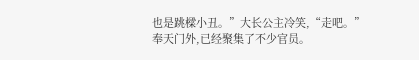也是跳樑小丑。”大长公主冷笑,“走吧。”
奉天门外,已经聚集了不少官员。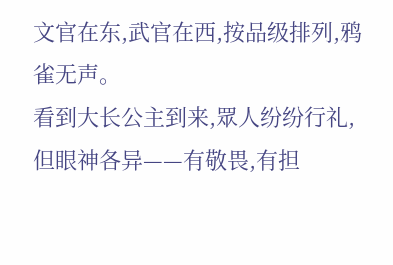文官在东,武官在西,按品级排列,鸦雀无声。
看到大长公主到来,眾人纷纷行礼,但眼神各异——有敬畏,有担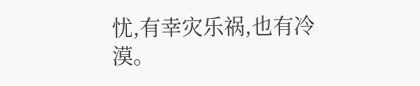忧,有幸灾乐祸,也有冷漠。